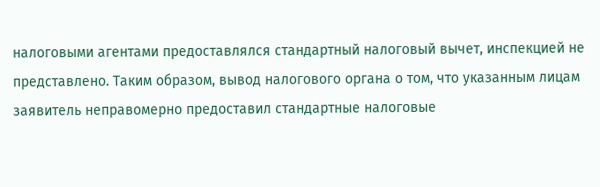налоговыми агентами предоставлялся стандартный налоговый вычет, инспекцией не представлено. Таким образом, вывод налогового органа о том, что указанным лицам заявитель неправомерно предоставил стандартные налоговые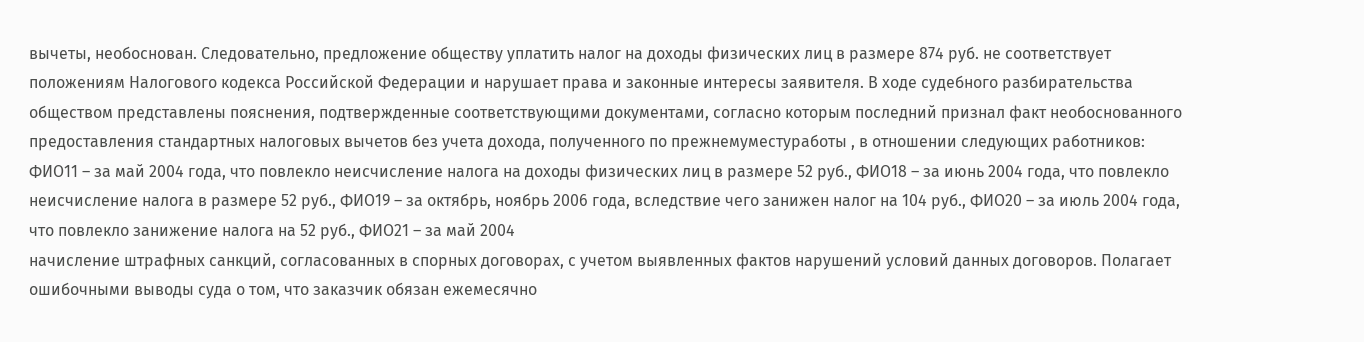вычеты, необоснован. Следовательно, предложение обществу уплатить налог на доходы физических лиц в размере 874 руб. не соответствует положениям Налогового кодекса Российской Федерации и нарушает права и законные интересы заявителя. В ходе судебного разбирательства обществом представлены пояснения, подтвержденные соответствующими документами, согласно которым последний признал факт необоснованного предоставления стандартных налоговых вычетов без учета дохода, полученного по прежнемуместуработы , в отношении следующих работников: ФИО11 – за май 2004 года, что повлекло неисчисление налога на доходы физических лиц в размере 52 руб., ФИО18 – за июнь 2004 года, что повлекло неисчисление налога в размере 52 руб., ФИО19 – за октябрь, ноябрь 2006 года, вследствие чего занижен налог на 104 руб., ФИО20 – за июль 2004 года, что повлекло занижение налога на 52 руб., ФИО21 – за май 2004
начисление штрафных санкций, согласованных в спорных договорах, с учетом выявленных фактов нарушений условий данных договоров. Полагает ошибочными выводы суда о том, что заказчик обязан ежемесячно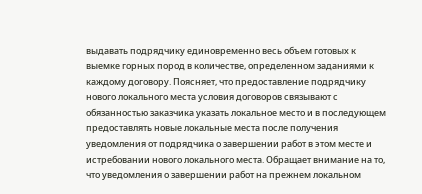выдавать подрядчику единовременно весь объем готовых к выемке горных пород в количестве, определенном заданиями к каждому договору. Поясняет, что предоставление подрядчику нового локального места условия договоров связывают с обязанностью заказчика указать локальное место и в последующем предоставлять новые локальные места после получения уведомления от подрядчика о завершении работ в этом месте и истребовании нового локального места. Обращает внимание на то, что уведомления о завершении работ на прежнем локальном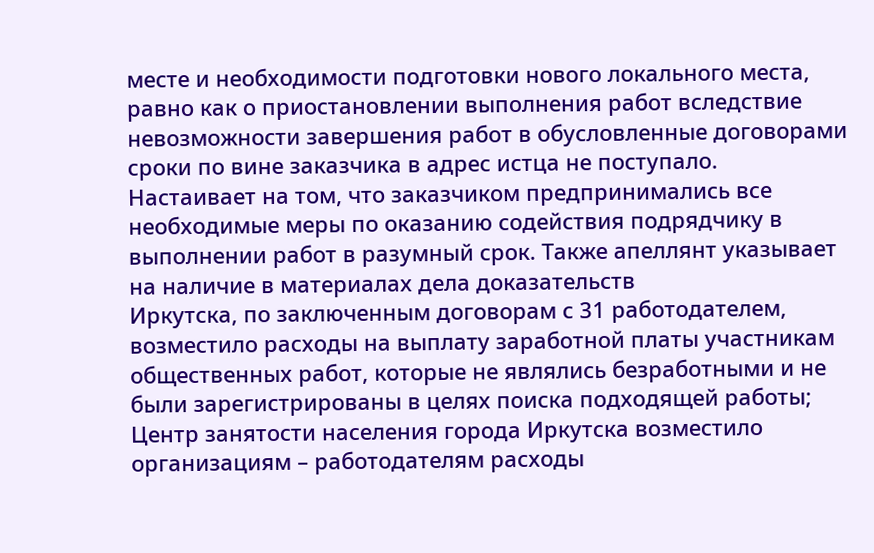месте и необходимости подготовки нового локального места, равно как о приостановлении выполнения работ вследствие невозможности завершения работ в обусловленные договорами сроки по вине заказчика в адрес истца не поступало. Настаивает на том, что заказчиком предпринимались все необходимые меры по оказанию содействия подрядчику в выполнении работ в разумный срок. Также апеллянт указывает на наличие в материалах дела доказательств
Иркутска, по заключенным договорам с 31 работодателем, возместило расходы на выплату заработной платы участникам общественных работ, которые не являлись безработными и не были зарегистрированы в целях поиска подходящей работы; Центр занятости населения города Иркутска возместило организациям – работодателям расходы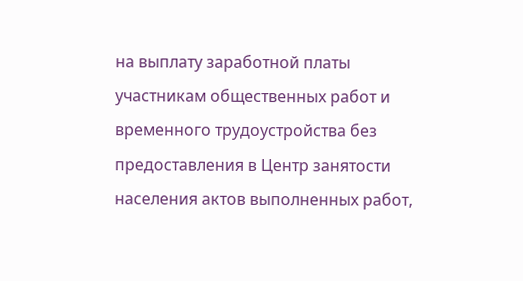на выплату заработной платы участникам общественных работ и временного трудоустройства без предоставления в Центр занятости населения актов выполненных работ,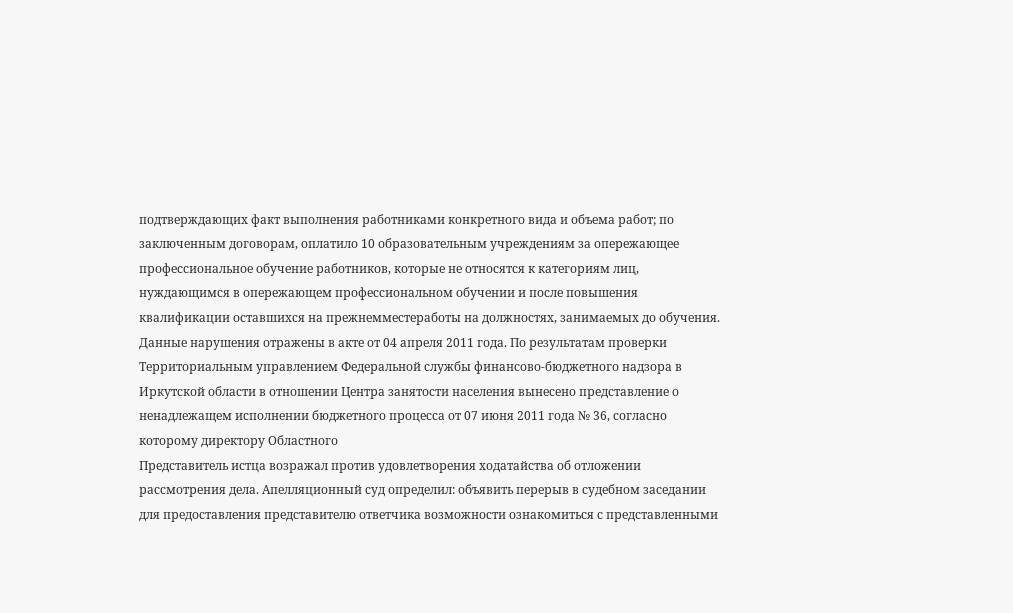подтверждающих факт выполнения работниками конкретного вида и объема работ; по заключенным договорам, оплатило 10 образовательным учреждениям за опережающее профессиональное обучение работников, которые не относятся к категориям лиц, нуждающимся в опережающем профессиональном обучении и после повышения квалификации оставшихся на прежнемместеработы на должностях, занимаемых до обучения. Данные нарушения отражены в акте от 04 апреля 2011 года. По результатам проверки Территориальным управлением Федеральной службы финансово-бюджетного надзора в Иркутской области в отношении Центра занятости населения вынесено представление о ненадлежащем исполнении бюджетного процесса от 07 июня 2011 года № 36, согласно которому директору Областного
Представитель истца возражал против удовлетворения ходатайства об отложении рассмотрения дела. Апелляционный суд определил: объявить перерыв в судебном заседании для предоставления представителю ответчика возможности ознакомиться с представленными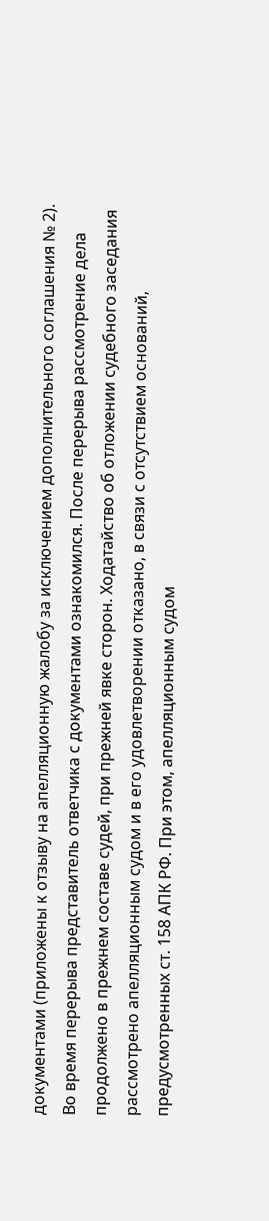документами (приложены к отзыву на апелляционную жалобу за исключением дополнительного соглашения № 2). Во время перерыва представитель ответчика с документами ознакомился. После перерыва рассмотрение дела продолжено в прежнем составе судей, при прежней явке сторон. Ходатайство об отложении судебного заседания рассмотрено апелляционным судом и в его удовлетворении отказано, в связи с отсутствием оснований, предусмотренных ст. 158 АПК РФ. При этом, апелляционным судом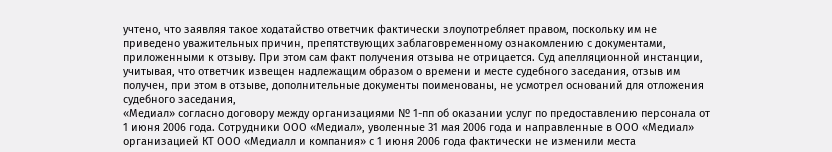учтено, что заявляя такое ходатайство ответчик фактически злоупотребляет правом, поскольку им не приведено уважительных причин, препятствующих заблаговременному ознакомлению с документами, приложенными к отзыву. При этом сам факт получения отзыва не отрицается. Суд апелляционной инстанции, учитывая, что ответчик извещен надлежащим образом о времени и месте судебного заседания, отзыв им получен, при этом в отзыве, дополнительные документы поименованы, не усмотрел оснований для отложения судебного заседания,
«Медиал» согласно договору между организациями № 1-пп об оказании услуг по предоставлению персонала от 1 июня 2006 года. Сотрудники ООО «Медиал», уволенные 31 мая 2006 года и направленные в ООО «Медиал» организацией КТ ООО «Медиалл и компания» с 1 июня 2006 года фактически не изменили места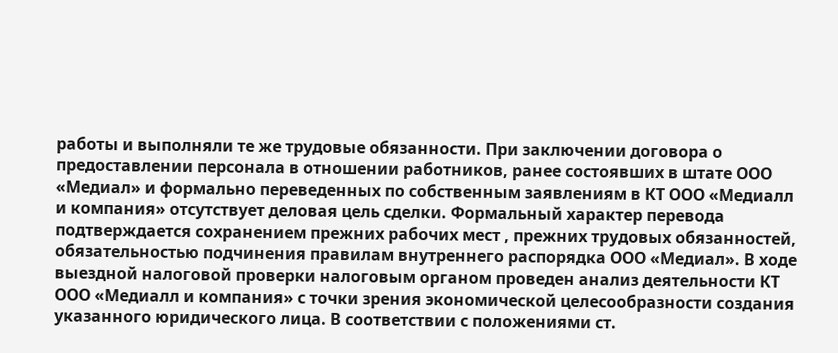работы и выполняли те же трудовые обязанности. При заключении договора о предоставлении персонала в отношении работников, ранее состоявших в штате ООО «Медиал» и формально переведенных по собственным заявлениям в КТ ООО «Медиалл и компания» отсутствует деловая цель сделки. Формальный характер перевода подтверждается сохранением прежних рабочих мест , прежних трудовых обязанностей, обязательностью подчинения правилам внутреннего распорядка ООО «Медиал». В ходе выездной налоговой проверки налоговым органом проведен анализ деятельности КТ ООО «Медиалл и компания» с точки зрения экономической целесообразности создания указанного юридического лица. В соответствии с положениями ст.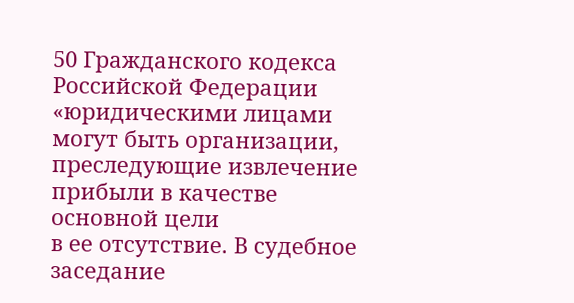50 Гражданского кодекса Российской Федерации «юридическими лицами могут быть организации, преследующие извлечение прибыли в качестве основной цели
в ее отсутствие. В судебное заседание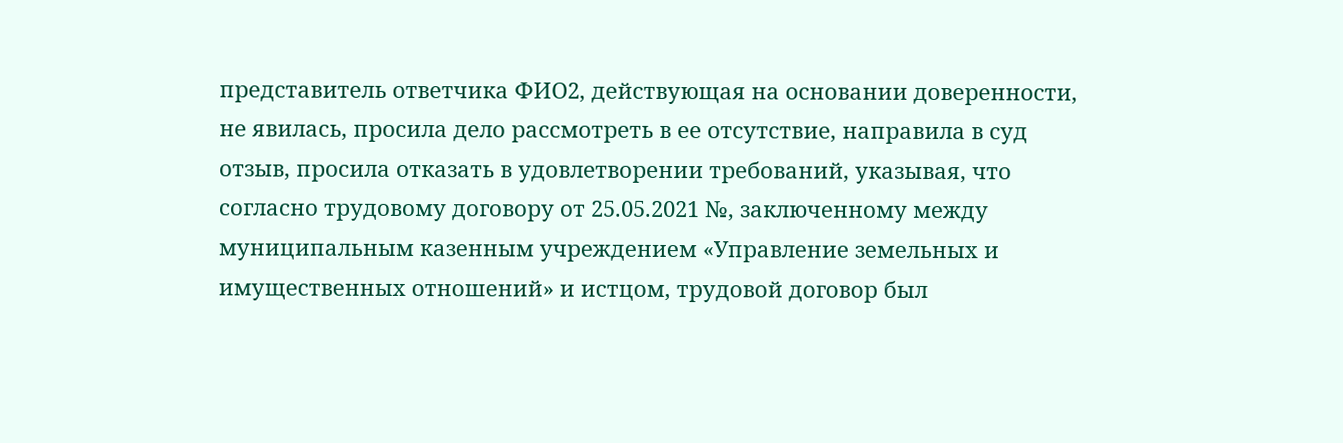представитель ответчика ФИО2, действующая на основании доверенности, не явилась, просила дело рассмотреть в ее отсутствие, направила в суд отзыв, просила отказать в удовлетворении требований, указывая, что согласно трудовому договору от 25.05.2021 №, заключенному между муниципальным казенным учреждением «Управление земельных и имущественных отношений» и истцом, трудовой договор был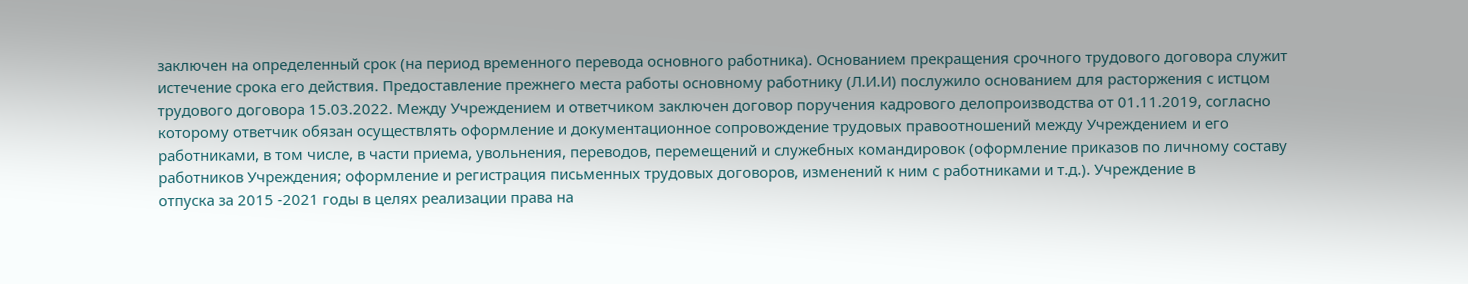заключен на определенный срок (на период временного перевода основного работника). Основанием прекращения срочного трудового договора служит истечение срока его действия. Предоставление прежнего места работы основному работнику (Л.И.И) послужило основанием для расторжения с истцом трудового договора 15.03.2022. Между Учреждением и ответчиком заключен договор поручения кадрового делопроизводства от 01.11.2019, согласно которому ответчик обязан осуществлять оформление и документационное сопровождение трудовых правоотношений между Учреждением и его работниками, в том числе, в части приема, увольнения, переводов, перемещений и служебных командировок (оформление приказов по личному составу работников Учреждения; оформление и регистрация письменных трудовых договоров, изменений к ним с работниками и т.д.). Учреждение в
отпуска за 2015 -2021 годы в целях реализации права на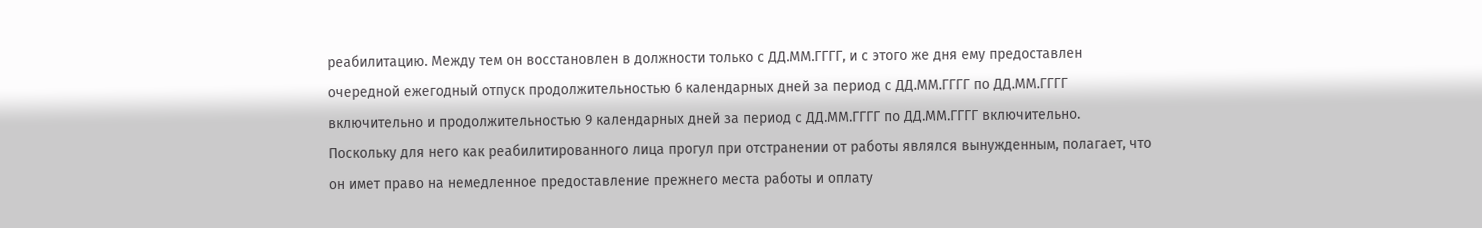реабилитацию. Между тем он восстановлен в должности только с ДД.ММ.ГГГГ, и с этого же дня ему предоставлен очередной ежегодный отпуск продолжительностью 6 календарных дней за период с ДД.ММ.ГГГГ по ДД.ММ.ГГГГ включительно и продолжительностью 9 календарных дней за период с ДД.ММ.ГГГГ по ДД.ММ.ГГГГ включительно. Поскольку для него как реабилитированного лица прогул при отстранении от работы являлся вынужденным, полагает, что он имет право на немедленное предоставление прежнего места работы и оплату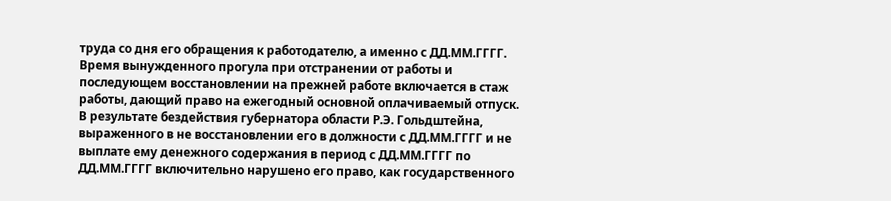труда со дня его обращения к работодателю, а именно с ДД.ММ.ГГГГ. Время вынужденного прогула при отстранении от работы и последующем восстановлении на прежней работе включается в стаж работы, дающий право на ежегодный основной оплачиваемый отпуск. В результате бездействия губернатора области Р.Э. Гольдштейна, выраженного в не восстановлении его в должности с ДД.ММ.ГГГГ и не выплате ему денежного содержания в период с ДД.ММ.ГГГГ по ДД.ММ.ГГГГ включительно нарушено его право, как государственного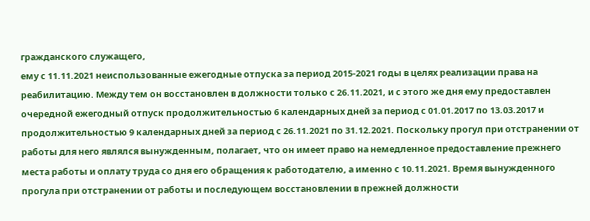гражданского служащего,
ему с 11.11.2021 неиспользованные ежегодные отпуска за период 2015-2021 годы в целях реализации права на реабилитацию. Между тем он восстановлен в должности только с 26.11.2021, и с этого же дня ему предоставлен очередной ежегодный отпуск продолжительностью 6 календарных дней за период с 01.01.2017 по 13.03.2017 и продолжительностью 9 календарных дней за период с 26.11.2021 по 31.12.2021. Поскольку прогул при отстранении от работы для него являлся вынужденным, полагает, что он имеет право на немедленное предоставление прежнего места работы и оплату труда со дня его обращения к работодателю, а именно с 10.11.2021. Время вынужденного прогула при отстранении от работы и последующем восстановлении в прежней должности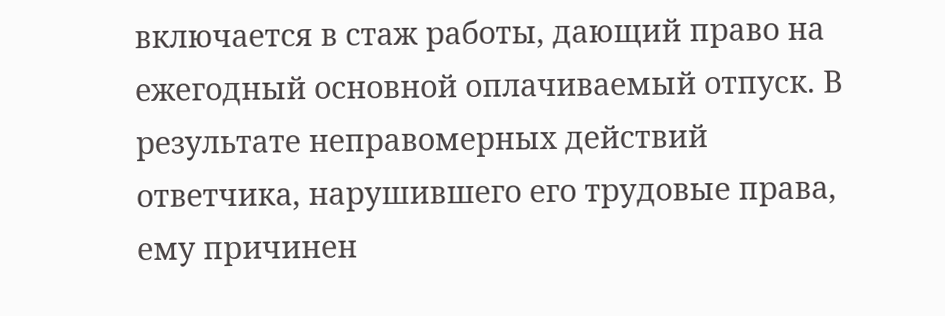включается в стаж работы, дающий право на ежегодный основной оплачиваемый отпуск. В результате неправомерных действий ответчика, нарушившего его трудовые права, ему причинен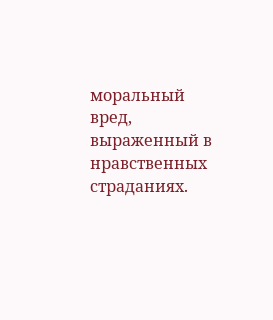моральный вред, выраженный в нравственных страданиях.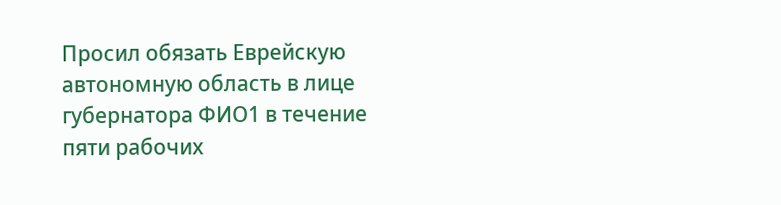Просил обязать Еврейскую автономную область в лице губернатора ФИО1 в течение пяти рабочих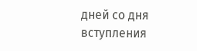дней со дня вступления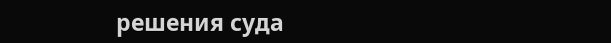решения суда